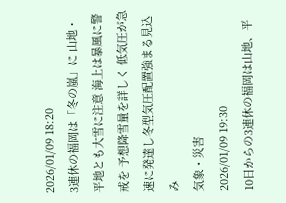2026/01/09 18:20
3連休の福岡は「冬の嵐」に 山地・平地とも大雪に注意 海上は暴風に警戒を 予想降雪量を詳しく 低気圧が急速に発達し冬型気圧配置強まる見込み
気象・災害
2026/01/09 19:30
10日からの3連休の福岡は山地、平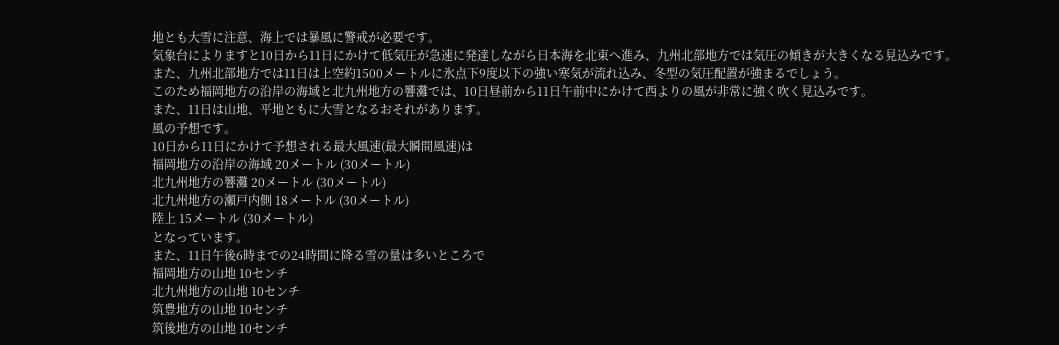地とも大雪に注意、海上では暴風に警戒が必要です。
気象台によりますと10日から11日にかけて低気圧が急速に発達しながら日本海を北東へ進み、九州北部地方では気圧の傾きが大きくなる見込みです。
また、九州北部地方では11日は上空約1500メートルに氷点下9度以下の強い寒気が流れ込み、冬型の気圧配置が強まるでしょう。
このため福岡地方の沿岸の海域と北九州地方の響灘では、10日昼前から11日午前中にかけて西よりの風が非常に強く吹く見込みです。
また、11日は山地、平地ともに大雪となるおそれがあります。
風の予想です。
10日から11日にかけて予想される最大風速(最大瞬間風速)は
福岡地方の沿岸の海域 20メートル (30メートル)
北九州地方の響灘 20メートル (30メートル)
北九州地方の瀬戸内側 18メートル (30メートル)
陸上 15メートル (30メートル)
となっています。
また、11日午後6時までの24時間に降る雪の量は多いところで
福岡地方の山地 10センチ
北九州地方の山地 10センチ
筑豊地方の山地 10センチ
筑後地方の山地 10センチ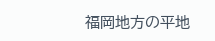福岡地方の平地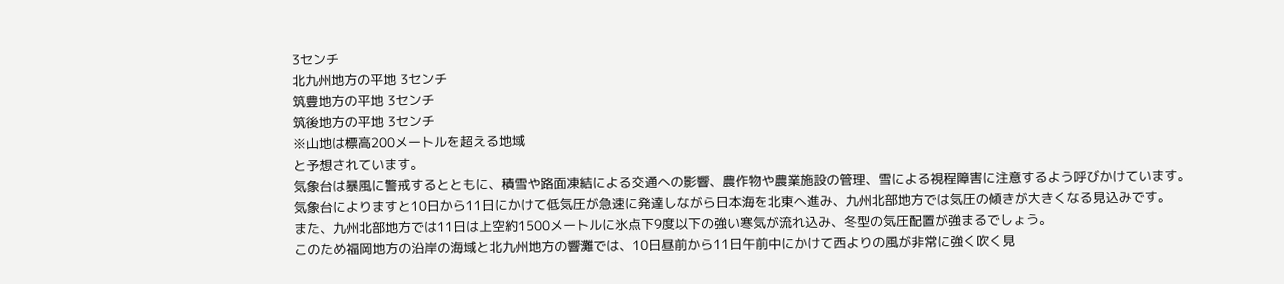3センチ
北九州地方の平地 3センチ
筑豊地方の平地 3センチ
筑後地方の平地 3センチ
※山地は標高200メートルを超える地域
と予想されています。
気象台は暴風に警戒するとともに、積雪や路面凍結による交通への影響、農作物や農業施設の管理、雪による視程障害に注意するよう呼びかけています。
気象台によりますと10日から11日にかけて低気圧が急速に発達しながら日本海を北東へ進み、九州北部地方では気圧の傾きが大きくなる見込みです。
また、九州北部地方では11日は上空約1500メートルに氷点下9度以下の強い寒気が流れ込み、冬型の気圧配置が強まるでしょう。
このため福岡地方の沿岸の海域と北九州地方の響灘では、10日昼前から11日午前中にかけて西よりの風が非常に強く吹く見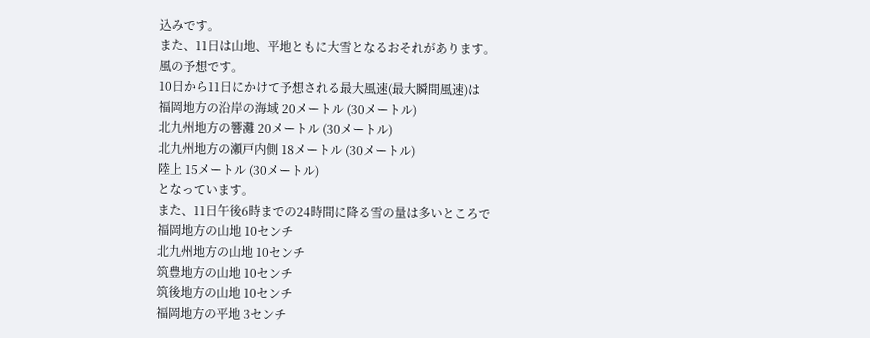込みです。
また、11日は山地、平地ともに大雪となるおそれがあります。
風の予想です。
10日から11日にかけて予想される最大風速(最大瞬間風速)は
福岡地方の沿岸の海域 20メートル (30メートル)
北九州地方の響灘 20メートル (30メートル)
北九州地方の瀬戸内側 18メートル (30メートル)
陸上 15メートル (30メートル)
となっています。
また、11日午後6時までの24時間に降る雪の量は多いところで
福岡地方の山地 10センチ
北九州地方の山地 10センチ
筑豊地方の山地 10センチ
筑後地方の山地 10センチ
福岡地方の平地 3センチ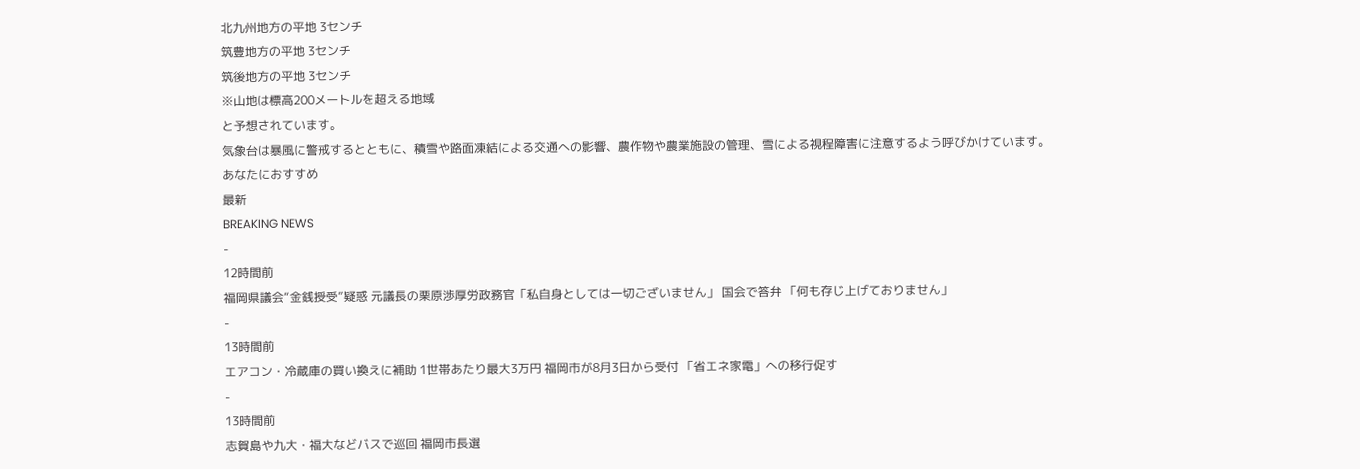北九州地方の平地 3センチ
筑豊地方の平地 3センチ
筑後地方の平地 3センチ
※山地は標高200メートルを超える地域
と予想されています。
気象台は暴風に警戒するとともに、積雪や路面凍結による交通への影響、農作物や農業施設の管理、雪による視程障害に注意するよう呼びかけています。
あなたにおすすめ
最新
BREAKING NEWS
-
12時間前
福岡県議会“金銭授受”疑惑 元議長の栗原渉厚労政務官「私自身としては一切ございません」 国会で答弁 「何も存じ上げておりません」
-
13時間前
エアコン・冷蔵庫の買い換えに補助 1世帯あたり最大3万円 福岡市が8月3日から受付 「省エネ家電」への移行促す
-
13時間前
志賀島や九大・福大などバスで巡回 福岡市長選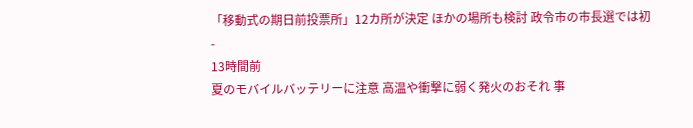「移動式の期日前投票所」12カ所が決定 ほかの場所も検討 政令市の市長選では初
-
13時間前
夏のモバイルバッテリーに注意 高温や衝撃に弱く発火のおそれ 事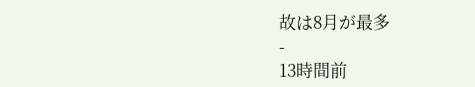故は8月が最多
-
13時間前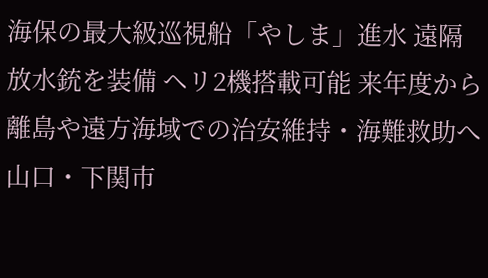海保の最大級巡視船「やしま」進水 遠隔放水銃を装備 ヘリ2機搭載可能 来年度から離島や遠方海域での治安維持・海難救助へ 山口・下関市